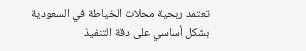تعتمد ربحية محلات الخياطة في السعودية بشكل أساسي على دقة التنفيذ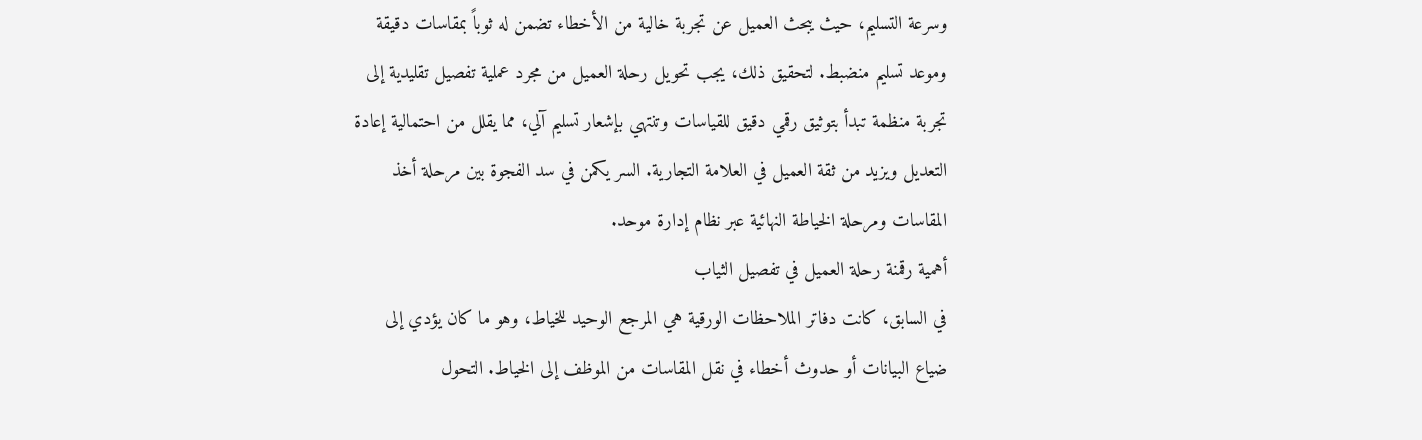وسرعة التسليم، حيث يبحث العميل عن تجربة خالية من الأخطاء تضمن له ثوباً بمقاسات دقيقة وموعد تسليم منضبط. لتحقيق ذلك، يجب تحويل رحلة العميل من مجرد عملية تفصيل تقليدية إلى تجربة منظمة تبدأ بتوثيق رقمي دقيق للقياسات وتنتهي بإشعار تسليم آلي، مما يقلل من احتمالية إعادة التعديل ويزيد من ثقة العميل في العلامة التجارية. السر يكمن في سد الفجوة بين مرحلة أخذ المقاسات ومرحلة الخياطة النهائية عبر نظام إدارة موحد.
أهمية رقمنة رحلة العميل في تفصيل الثياب
في السابق، كانت دفاتر الملاحظات الورقية هي المرجع الوحيد للخياط، وهو ما كان يؤدي إلى ضياع البيانات أو حدوث أخطاء في نقل المقاسات من الموظف إلى الخياط. التحول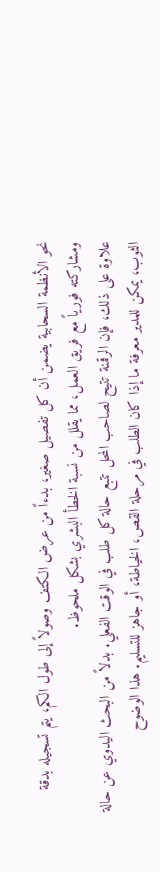نحو الأنظمة السحابية يضمن أن كل تفصيل صغير، بدءاً من عرض الكتف وصولاً إلى طول الكم، يتم تسجيله بدقة ومشاركته فورياً مع فريق العمل، مما يقلل من نسبة الخطأ البشري بشكل ملحوظ.
علاوة على ذلك، فإن الرقمنة تتيح لصاحب المحل تتبع حالة كل طلب في الوقت الفعلي. بدلاً من البحث اليدوي عن حالة الثوب، يمكن للمدير معرفة ما إذا كان الطلب في مرحلة القص، الخياطة، أو جاهز للتسليم. هذا الوضوح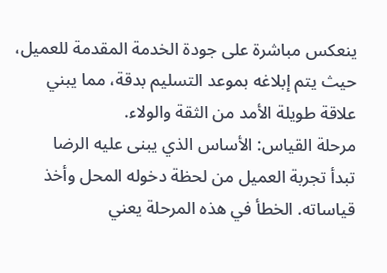ينعكس مباشرة على جودة الخدمة المقدمة للعميل، حيث يتم إبلاغه بموعد التسليم بدقة، مما يبني علاقة طويلة الأمد من الثقة والولاء.
مرحلة القياس: الأساس الذي يبنى عليه الرضا
تبدأ تجربة العميل من لحظة دخوله المحل وأخذ قياساته. الخطأ في هذه المرحلة يعني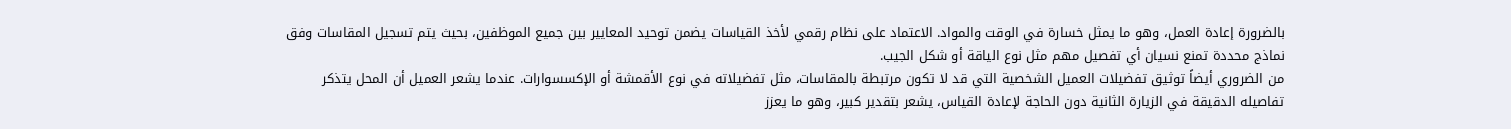بالضرورة إعادة العمل، وهو ما يمثل خسارة في الوقت والمواد. الاعتماد على نظام رقمي لأخذ القياسات يضمن توحيد المعايير بين جميع الموظفين، بحيث يتم تسجيل المقاسات وفق نماذج محددة تمنع نسيان أي تفصيل مهم مثل نوع الياقة أو شكل الجيب.
من الضروري أيضاً توثيق تفضيلات العميل الشخصية التي قد لا تكون مرتبطة بالمقاسات، مثل تفضيلاته في نوع الأقمشة أو الإكسسوارات. عندما يشعر العميل أن المحل يتذكر تفاصيله الدقيقة في الزيارة الثانية دون الحاجة لإعادة القياس، يشعر بتقدير كبير، وهو ما يعزز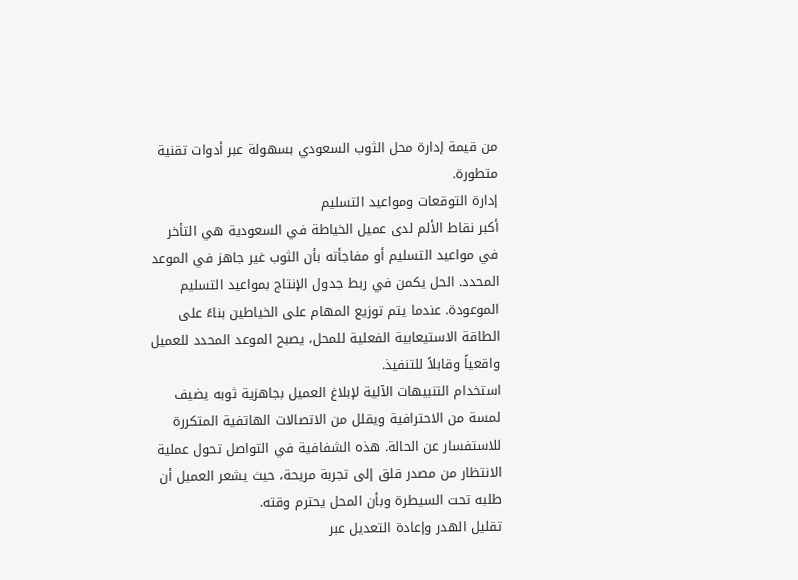من قيمة إدارة محل الثوب السعودي بسهولة عبر أدوات تقنية متطورة.
إدارة التوقعات ومواعيد التسليم
أكبر نقاط الألم لدى عميل الخياطة في السعودية هي التأخر في مواعيد التسليم أو مفاجأته بأن الثوب غير جاهز في الموعد المحدد. الحل يكمن في ربط جدول الإنتاج بمواعيد التسليم الموعودة. عندما يتم توزيع المهام على الخياطين بناءً على الطاقة الاستيعابية الفعلية للمحل، يصبح الموعد المحدد للعميل واقعياً وقابلاً للتنفيذ.
استخدام التنبيهات الآلية لإبلاغ العميل بجاهزية ثوبه يضيف لمسة من الاحترافية ويقلل من الاتصالات الهاتفية المتكررة للاستفسار عن الحالة. هذه الشفافية في التواصل تحول عملية الانتظار من مصدر قلق إلى تجربة مريحة، حيث يشعر العميل أن طلبه تحت السيطرة وبأن المحل يحترم وقته.
تقليل الهدر وإعادة التعديل عبر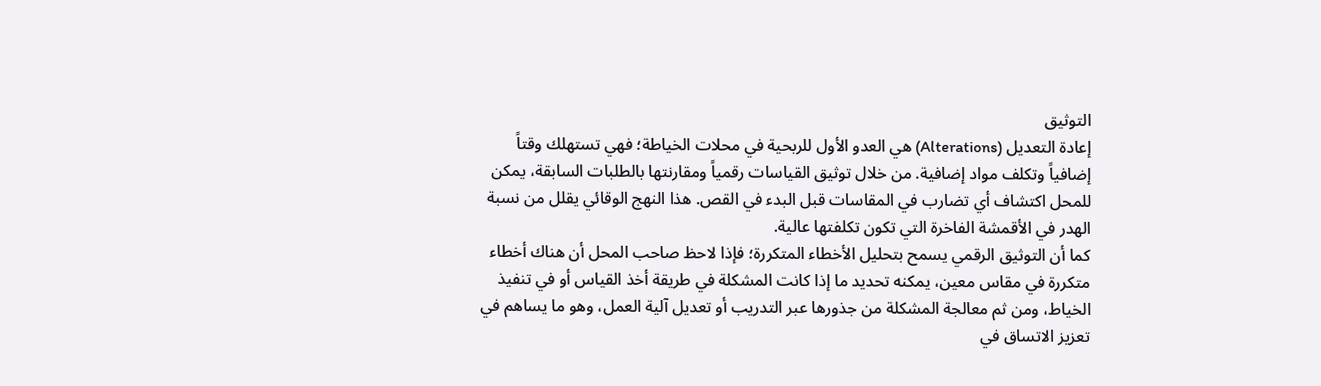التوثيق
إعادة التعديل (Alterations) هي العدو الأول للربحية في محلات الخياطة؛ فهي تستهلك وقتاً إضافياً وتكلف مواد إضافية. من خلال توثيق القياسات رقمياً ومقارنتها بالطلبات السابقة، يمكن للمحل اكتشاف أي تضارب في المقاسات قبل البدء في القص. هذا النهج الوقائي يقلل من نسبة الهدر في الأقمشة الفاخرة التي تكون تكلفتها عالية.
كما أن التوثيق الرقمي يسمح بتحليل الأخطاء المتكررة؛ فإذا لاحظ صاحب المحل أن هناك أخطاء متكررة في مقاس معين، يمكنه تحديد ما إذا كانت المشكلة في طريقة أخذ القياس أو في تنفيذ الخياط، ومن ثم معالجة المشكلة من جذورها عبر التدريب أو تعديل آلية العمل، وهو ما يساهم في تعزيز الاتساق في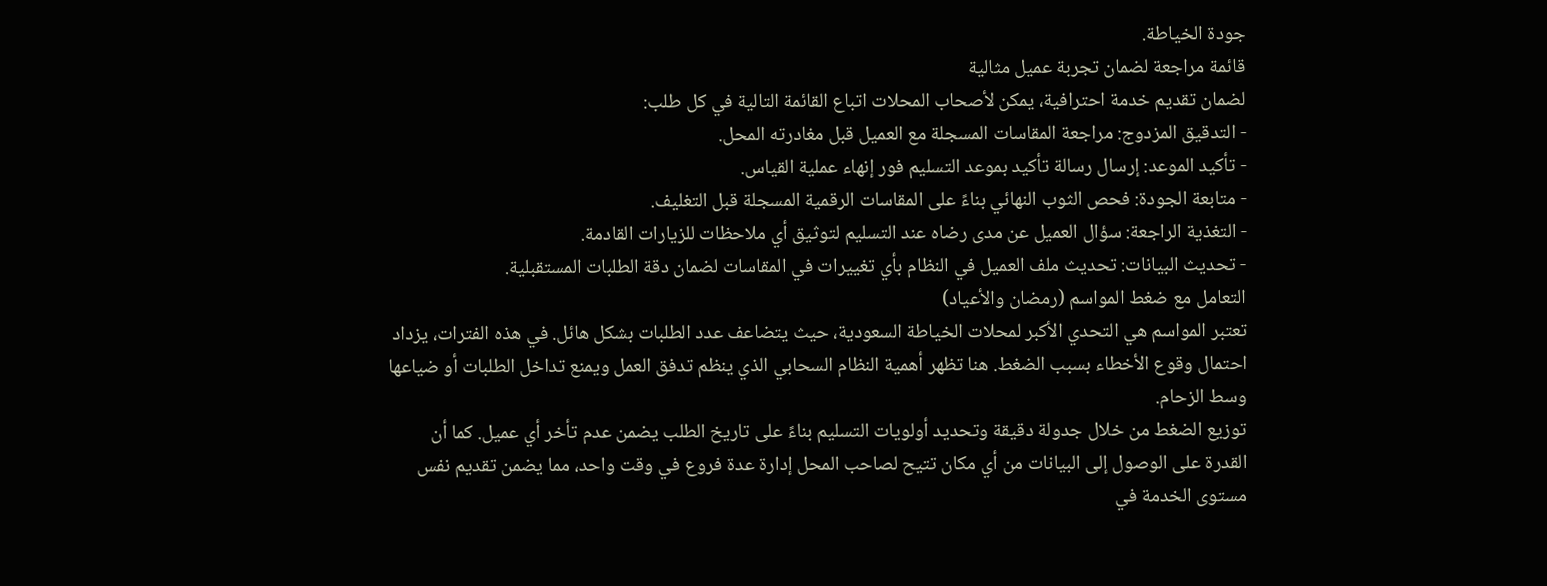جودة الخياطة.
قائمة مراجعة لضمان تجربة عميل مثالية
لضمان تقديم خدمة احترافية، يمكن لأصحاب المحلات اتباع القائمة التالية في كل طلب:
- التدقيق المزدوج: مراجعة المقاسات المسجلة مع العميل قبل مغادرته المحل.
- تأكيد الموعد: إرسال رسالة تأكيد بموعد التسليم فور إنهاء عملية القياس.
- متابعة الجودة: فحص الثوب النهائي بناءً على المقاسات الرقمية المسجلة قبل التغليف.
- التغذية الراجعة: سؤال العميل عن مدى رضاه عند التسليم لتوثيق أي ملاحظات للزيارات القادمة.
- تحديث البيانات: تحديث ملف العميل في النظام بأي تغييرات في المقاسات لضمان دقة الطلبات المستقبلية.
التعامل مع ضغط المواسم (رمضان والأعياد)
تعتبر المواسم هي التحدي الأكبر لمحلات الخياطة السعودية، حيث يتضاعف عدد الطلبات بشكل هائل. في هذه الفترات، يزداد احتمال وقوع الأخطاء بسبب الضغط. هنا تظهر أهمية النظام السحابي الذي ينظم تدفق العمل ويمنع تداخل الطلبات أو ضياعها وسط الزحام.
توزيع الضغط من خلال جدولة دقيقة وتحديد أولويات التسليم بناءً على تاريخ الطلب يضمن عدم تأخر أي عميل. كما أن القدرة على الوصول إلى البيانات من أي مكان تتيح لصاحب المحل إدارة عدة فروع في وقت واحد، مما يضمن تقديم نفس مستوى الخدمة في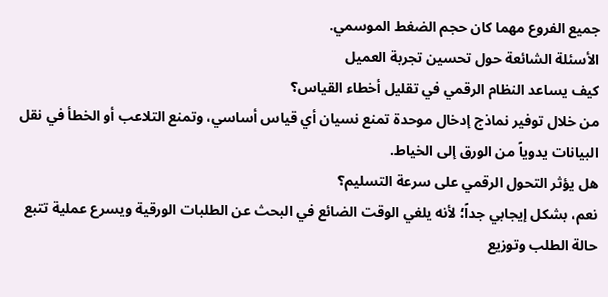جميع الفروع مهما كان حجم الضغط الموسمي.
الأسئلة الشائعة حول تحسين تجربة العميل
كيف يساعد النظام الرقمي في تقليل أخطاء القياس؟
من خلال توفير نماذج إدخال موحدة تمنع نسيان أي قياس أساسي، وتمنع التلاعب أو الخطأ في نقل البيانات يدوياً من الورق إلى الخياط.
هل يؤثر التحول الرقمي على سرعة التسليم؟
نعم، بشكل إيجابي جداً؛ لأنه يلغي الوقت الضائع في البحث عن الطلبات الورقية ويسرع عملية تتبع حالة الطلب وتوزيع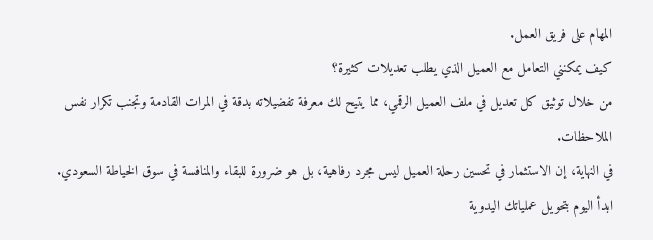المهام على فريق العمل.
كيف يمكنني التعامل مع العميل الذي يطلب تعديلات كثيرة؟
من خلال توثيق كل تعديل في ملف العميل الرقمي، مما يتيح لك معرفة تفضيلاته بدقة في المرات القادمة وتجنب تكرار نفس الملاحظات.
في النهاية، إن الاستثمار في تحسين رحلة العميل ليس مجرد رفاهية، بل هو ضرورة للبقاء والمنافسة في سوق الخياطة السعودي. ابدأ اليوم بتحويل عملياتك اليدوية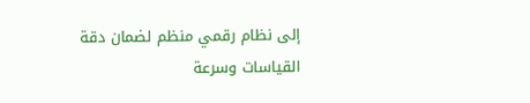إلى نظام رقمي منظم لضمان دقة القياسات وسرعة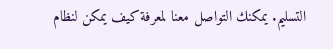التسليم. يمكنك التواصل معنا لمعرفة كيف يمكن لنظام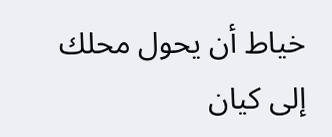خياط أن يحول محلك إلى كيان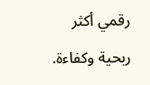رقمي أكثر ربحية وكفاءة.